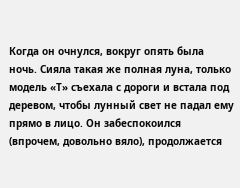Когда он очнулся, вокруг опять была ночь. Сияла такая же полная луна, только модель «Т» съехала с дороги и встала под деревом, чтобы лунный свет не падал ему прямо в лицо. Он забеспокоился (впрочем, довольно вяло), продолжается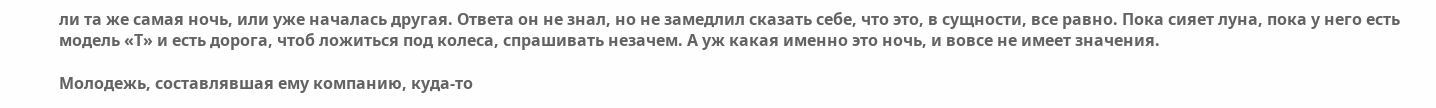ли та же самая ночь, или уже началась другая. Ответа он не знал, но не замедлил сказать себе, что это, в сущности, все равно. Пока сияет луна, пока у него есть модель «Т» и есть дорога, чтоб ложиться под колеса, спрашивать незачем. А уж какая именно это ночь, и вовсе не имеет значения.

Молодежь, составлявшая ему компанию, куда-то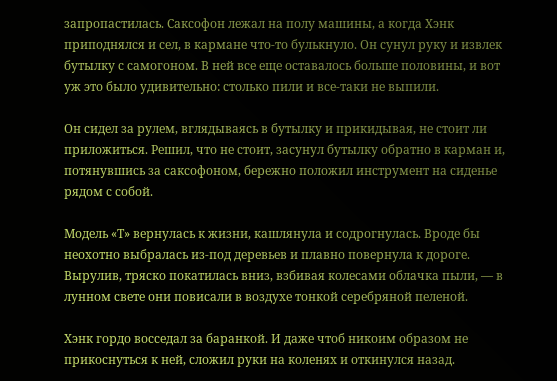запропастилась. Саксофон лежал на полу машины, а когда Хэнк приподнялся и сел, в кармане что-то булькнуло. Он сунул руку и извлек бутылку с самогоном. В ней все еще оставалось больше половины, и вот уж это было удивительно: столько пили и все-таки не выпили.

Он сидел за рулем, вглядываясь в бутылку и прикидывая, не стоит ли приложиться. Решил, что не стоит, засунул бутылку обратно в карман и, потянувшись за саксофоном, бережно положил инструмент на сиденье рядом с собой.

Модель «Т» вернулась к жизни, кашлянула и содрогнулась. Вроде бы неохотно выбралась из-под деревьев и плавно повернула к дороге. Вырулив, тряско покатилась вниз, взбивая колесами облачка пыли, — в лунном свете они повисали в воздухе тонкой серебряной пеленой.

Хэнк гордо восседал за баранкой. И даже чтоб никоим образом не прикоснуться к ней, сложил руки на коленях и откинулся назад.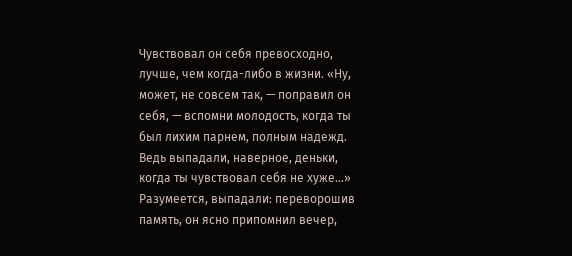Чувствовал он себя превосходно, лучше, чем когда-либо в жизни. «Ну, может, не совсем так, — поправил он себя, — вспомни молодость, когда ты был лихим парнем, полным надежд. Ведь выпадали, наверное, деньки, когда ты чувствовал себя не хуже…» Разумеется, выпадали: переворошив память, он ясно припомнил вечер,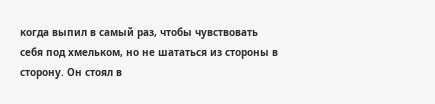когда выпил в самый раз, чтобы чувствовать себя под хмельком, но не шататься из стороны в сторону. Он стоял в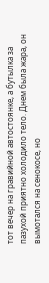тот вечер на гравийной автостоянке, а бутылка за пазухой приятно холодило тело. Днем была жара, он вымотался на сенокосе, но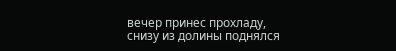вечер принес прохладу, снизу из долины поднялся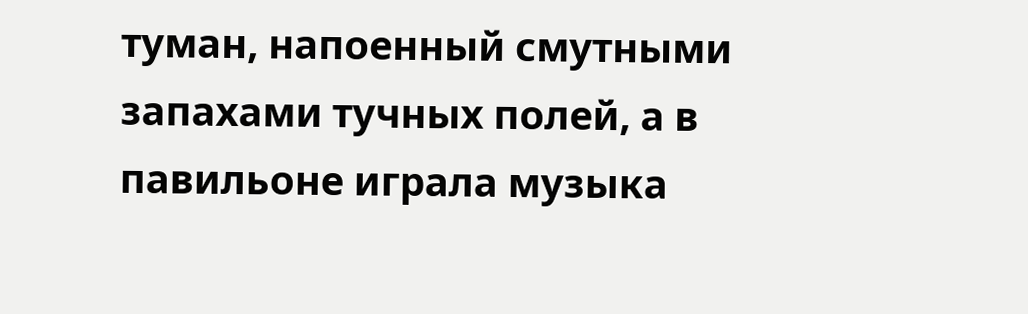туман, напоенный смутными запахами тучных полей, а в павильоне играла музыка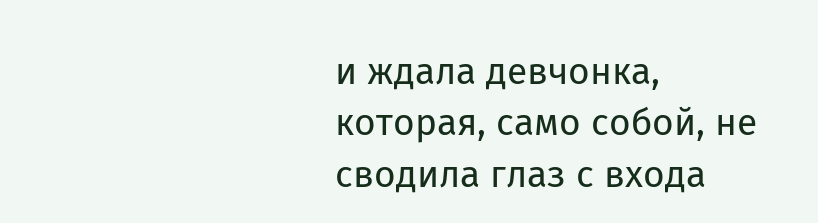и ждала девчонка, которая, само собой, не сводила глаз с входа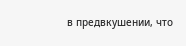в предвкушении, что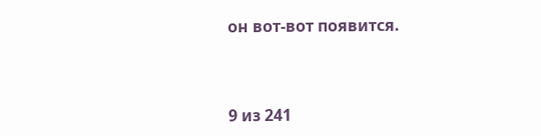он вот-вот появится.



9 из 241